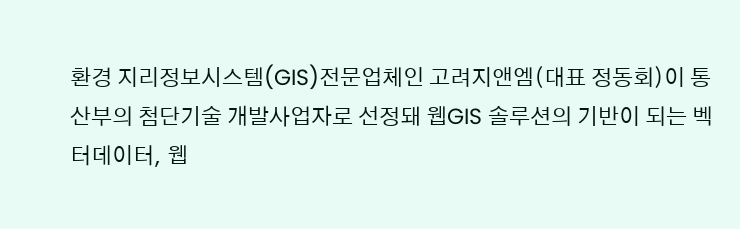환경 지리정보시스템(GIS)전문업체인 고려지앤엠(대표 정동회)이 통산부의 첨단기술 개발사업자로 선정돼 웹GIS 솔루션의 기반이 되는 벡터데이터, 웹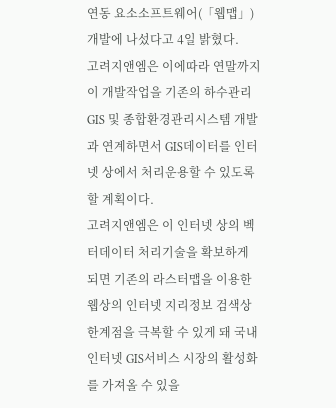연동 요소소프트웨어(「웹맵」) 개발에 나섰다고 4일 밝혔다.
고려지앤엠은 이에따라 연말까지 이 개발작업을 기존의 하수관리 GIS 및 종합환경관리시스템 개발과 연계하면서 GIS데이터를 인터넷 상에서 처리운용할 수 있도록 할 계획이다.
고려지앤엠은 이 인터넷 상의 벡터데이터 처리기술을 확보하게 되면 기존의 라스터맵을 이용한 웹상의 인터넷 지리정보 검색상 한계점을 극복할 수 있게 돼 국내 인터넷 GIS서비스 시장의 활성화를 가져올 수 있을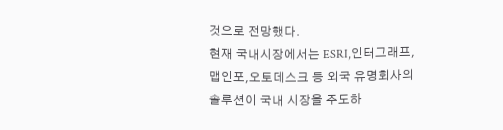것으로 전망했다.
현재 국내시장에서는 ESRI,인터그래프,맵인포,오토데스크 등 외국 유명회사의 솔루션이 국내 시장을 주도하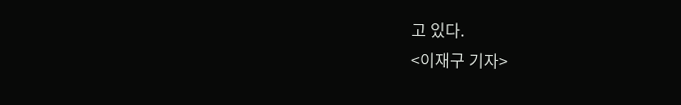고 있다.
<이재구 기자>